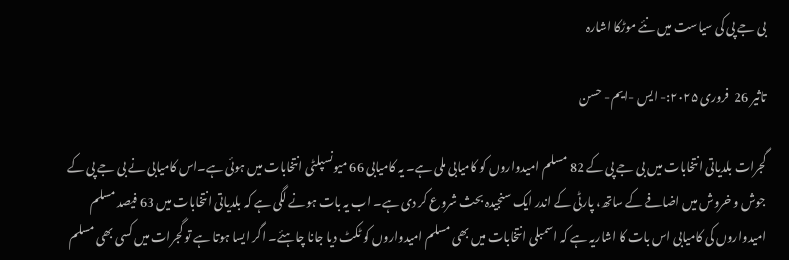بی جے پی کی سیاست میں نئے موڑکا اشارہ

تاثیر 26  فروری ۲۰۲۵:- ایس -ایم- حسن

گجرات بلدیاتی انتخابات میں بی جے پی کے 82 مسلم امیدواروں کو کامیابی ملی ہے۔ یہ کامیابی 66 میونسپلٹی انتخابات میں ہوئی ہے۔اس کامیابی نے بی جے پی کے جوش و خروش میں اضافے کے ساتھ، پارٹی کے اندر ایک سنجیدہ بحث شروع کر دی ہے۔ اب یہ بات ہونے لگی ہے کہ بلدیاتی انتخابات میں 63 فیصد مسلم امیدواروں کی کامیابی اس بات کا اشاریہ ہے کہ اسمبلی انتخابات میں بھی مسلم امیدواروں کو ٹکٹ دیا جانا چاہئے۔ اگر ایسا ہوتا ہے تو گجرات میں کسی بھی مسلم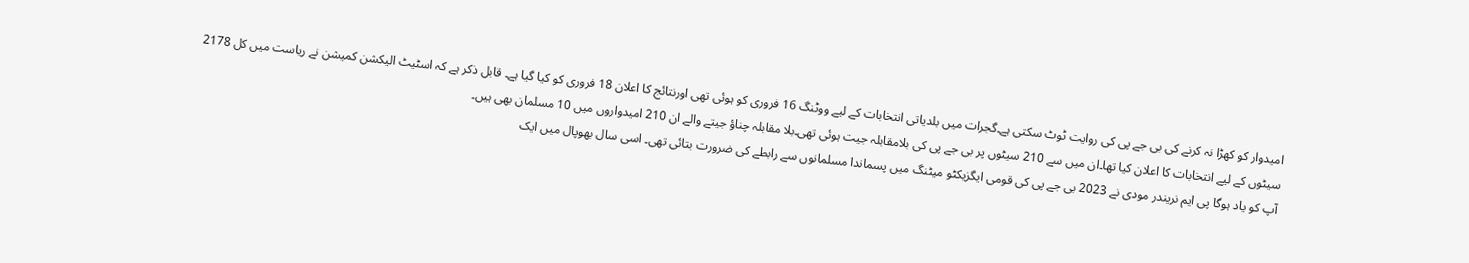امیدوار کو کھڑا نہ کرنے کی بی جے پی کی روایت ٹوٹ سکتی ہے۔گجرات میں بلدیاتی انتخابات کے لیے ووٹنگ 16 فروری کو ہوئی تھی اورنتائج کا اعلان 18 فروری کو کیا گیا ہے۔ قابل ذکر ہے کہ اسٹیٹ الیکشن کمیشن نے ریاست میں کل 2178 سیٹوں کے لیے انتخابات کا اعلان کیا تھا۔ان میں سے 210 سیٹوں پر بی جے پی کی بلامقابلہ جیت ہوئی تھی۔بلا مقابلہ چناؤ جیتے والے ان 210 امیدواروں میں 10 مسلمان بھی ہیں۔
آپ کو یاد ہوگا پی ایم نریندر مودی نے 2023 بی جے پی کی قومی ایگزیکٹو میٹنگ میں پسماندا مسلمانوں سے رابطے کی ضرورت بتائی تھی۔ اسی سال بھوپال میں ایک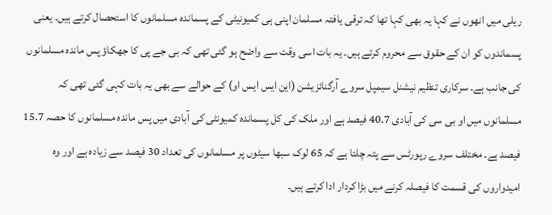ریلی میں انھوں نے کہا یہ بھی کہا تھا کہ ترقی یافتہ مسلمان اپنی ہی کمیونیٹی کے پسماندہ مسلمانوں کا استحصال کرتے ہیں۔ یعنی پسماندوں کو ان کے حقوق سے محروم کرتے ہیں۔ یہ بات اسی وقت سے واضح ہو گئی تھی کہ بی جے پی کا جھکاؤ پس ماندہ مسلمانوں کی جانب ہے۔ سرکاری تنظیم نیشنل سیمپل سروے آرگنائزیشن (این ایس ایس او) کے حوالے سے بھی یہ بات کہی گئی تھی کہ مسلمانوں میں او بی سی کی آبادی 40.7 فیصد ہے اور ملک کی کل پسماندہ کمیونٹی کی آبادی میں پس ماندہ مسلمانوں کا حصہ 15.7 فیصد ہے۔ مختلف سروے رپورٹس سے پتہ چلتا ہے کہ 65 لوک سبھا سیٹوں پر مسلمانوں کی تعداد 30 فیصد سے زیادہ ہے اور وہ امیدواروں کی قسمت کا فیصلہ کرنے میں بڑا کردار ادا کرتے ہیں۔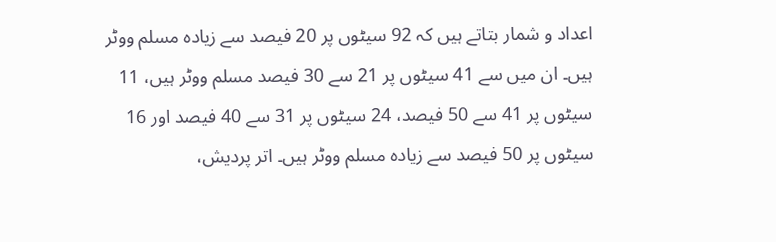اعداد و شمار بتاتے ہیں کہ 92 سیٹوں پر 20 فیصد سے زیادہ مسلم ووٹر ہیں۔ ان میں سے 41 سیٹوں پر 21 سے 30 فیصد مسلم ووٹر ہیں، 11 سیٹوں پر 41 سے 50 فیصد، 24 سیٹوں پر 31 سے 40 فیصد اور 16 سیٹوں پر 50 فیصد سے زیادہ مسلم ووٹر ہیں۔ اتر پردیش،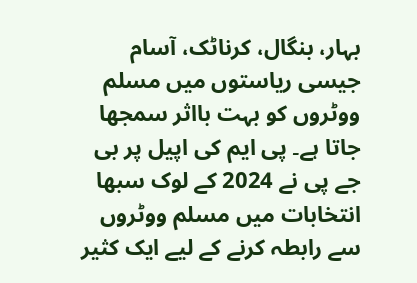بہار، بنگال، کرناٹک، آسام جیسی ریاستوں میں مسلم ووٹروں کو بہت بااثر سمجھا جاتا ہے۔ پی ایم کی اپیل پر بی جے پی نے 2024 کے لوک سبھا انتخابات میں مسلم ووٹروں سے رابطہ کرنے کے لیے ایک کثیر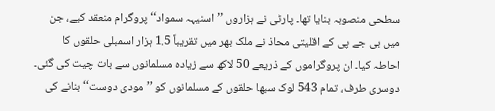سطحی منصوبہ بنایا تھا۔ پارٹی نے ہزاروں ’’ اسنیہہ سمواد‘‘ پروگرام منعقد کیے، جن میں بی جے پی کے اقلیتی محاذ نے ملک بھر میں تقریباً 1.5 ہزار اسمبلی حلقوں کا احاطہ کیا۔ ان پروگراموں کے ذریعے 50 لاکھ سے زیادہ مسلمانوں سے بات چیت کی گئی۔ دوسری طرف، تمام 543 لوک سبھا حلقوں کے مسلمانوں کو ’’مودی دوست‘‘ بنانے کی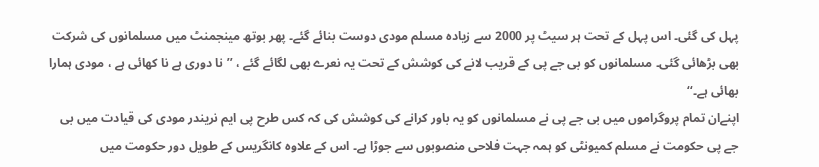پہل کی گئی۔ اس پہل کے تحت ہر سیٹ پر 2000 سے زیادہ مسلم مودی دوست بنائے گئے۔ پھر بوتھ مینجمنٹ میں مسلمانوں کی شرکت بھی بڑھائی گئی۔ مسلمانوں کو بی جے پی کے قریب لانے کی کوشش کے تحت یہ نعرے بھی لگائے گئے ، ’’نا دوری ہے نا کھائی ہے ، مودی ہمارا بھائی ہے۔‘‘
اپنےان تمام پروگراموں میں بی جے پی نے مسلمانوں کو یہ باور کرانے کی کوشش کی کہ کس طرح پی ایم نریندر مودی کی قیادت میں بی جے پی حکومت نے مسلم کمیونٹی کو ہمہ جہت فلاحی منصوبوں سے جوڑا ہے۔ اس کے علاوہ کانگریس کے طویل دور حکومت میں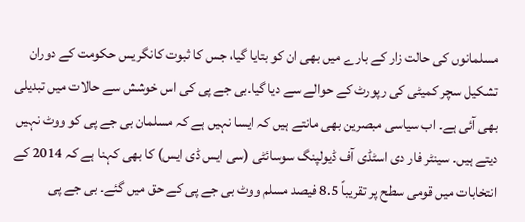مسلمانوں کی حالت زار کے بارے میں بھی ان کو بتایا گیا، جس کا ثبوت کانگریس حکومت کے دوران تشکیل سچر کمیٹی کی رپورٹ کے حوالے سے دیا گیا۔بی جے پی کی اس خوشش سے حالات میں تبدیلی بھی آئی ہے۔ اب سیاسی مبصرین بھی مانتے ہیں کہ ایسا نہیں ہے کہ مسلمان بی جے پی کو ووٹ نہیں دیتے ہیں۔ سینٹر فار دی اسٹڈی آف ڈیولپنگ سوسائٹی (سی ایس ڈی ایس) کا بھی کہنا ہے کہ 2014 کے انتخابات میں قومی سطح پر تقریباً 8.5 فیصد مسلم ووٹ بی جے پی کے حق میں گئے۔ بی جے پی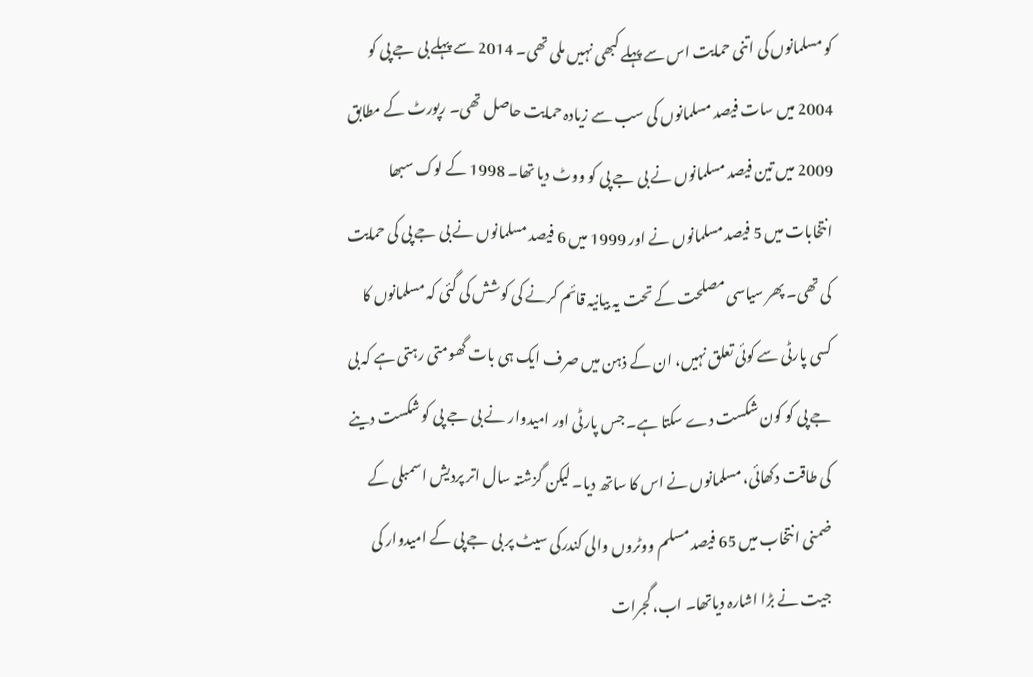کو مسلمانوں کی اتنی حمایت اس سے پہلے کبھی نہیں ملی تھی۔ 2014 سے پہلے بی جے پی کو 2004 میں سات فیصد مسلمانوں کی سب سے زیادہ حمایت حاصل تھی۔ رپورٹ کے مطابق 2009 میں تین فیصد مسلمانوں نے بی جے پی کو ووٹ دیا تھا۔ 1998 کے لوک سبھا انتخابات میں 5 فیصد مسلمانوں نے اور 1999 میں 6 فیصد مسلمانوں نے بی جے پی کی حمایت کی تھی۔ پھر سیاسی مصلحت کے تحت یہ بیانیہ قائم کرنے کی کوشش کی گئی کہ مسلمانوں کا کسی پارٹی سے کوئی تعلق نہیں، ان کے ذہن میں صرف ایک ہی بات گھومتی رہتی ہے کہ بی جے پی کو کون شکست دے سکتا ہے۔ جس پارٹی اور امیدوار نے بی جے پی کو شکست دینے کی طاقت دکھائی، مسلمانوں نے اس کا ساتھ دیا۔ لیکن گزشتہ سال اتر پردیش اسمبلی کے ضمنی انتخاب میں 65 فیصد مسلم ووٹروں والی کندرکی سیٹ پر بی جے پی کے امیدوار کی جیت نے بڑا اشارہ دیاتھا۔ اب، گجرات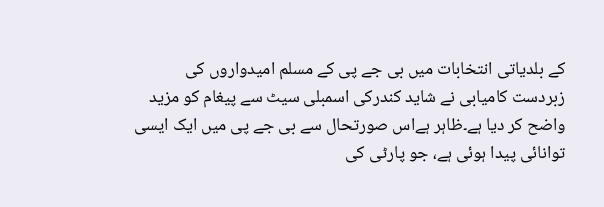کے بلدیاتی انتخابات میں بی جے پی کے مسلم امیدواروں کی زبردست کامیابی نے شاید کندرکی اسمبلی سیٹ سے پیغام کو مزید واضح کر دیا ہے۔ظاہر ہےاس صورتحال سے بی جے پی میں ایک ایسی توانائی پیدا ہوئی ہے، جو پارٹی کی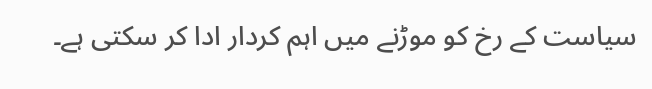سیاست کے رخ کو موڑنے میں اہم کردار ادا کر سکتی ہے۔